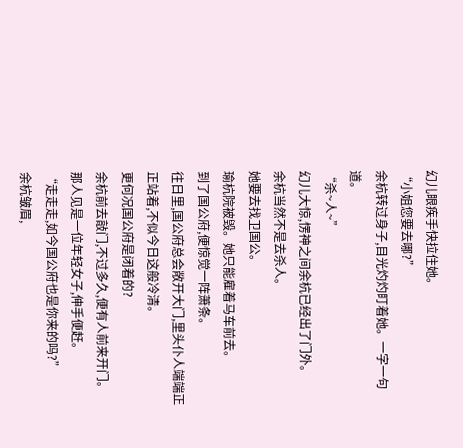幻儿眼疾手快拉住她。
“小姐您要去哪?”
余杭转过身子,目光灼灼盯着她。一字一句道。
“杀~人~”
幻儿大惊,愣神之间余杭已经出了门外。
余杭当然不是去杀人。
她要去找卫国公。
瑜杭院被毁。她只能雇着马车前去。
到了国公府,便惊觉一阵萧条。
往日里,国公府总会敞开大门,里头仆人端端正正站着,不似今日这般冷清。
更何况国公府是闭着的?
余杭前去敲门,不过多久,便有人前来开门。
那人见是一位年轻女子,伸手便赶。
“走走走,如今国公府也是你来的吗?”
余杭皱眉,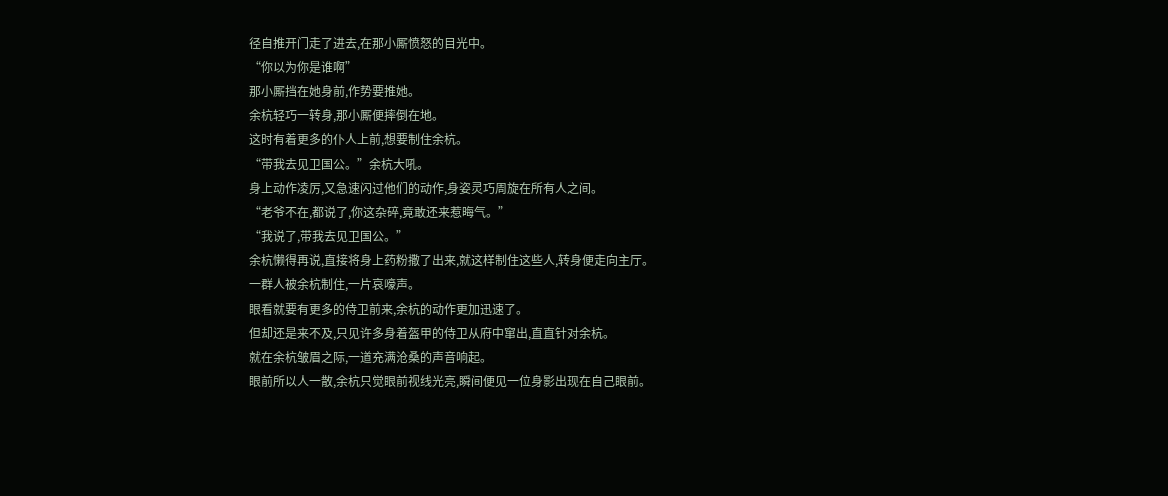径自推开门走了进去,在那小厮愤怒的目光中。
“你以为你是谁啊”
那小厮挡在她身前,作势要推她。
余杭轻巧一转身,那小厮便摔倒在地。
这时有着更多的仆人上前,想要制住余杭。
“带我去见卫国公。”余杭大吼。
身上动作凌厉,又急速闪过他们的动作,身姿灵巧周旋在所有人之间。
“老爷不在,都说了,你这杂碎,竟敢还来惹晦气。”
“我说了,带我去见卫国公。”
余杭懒得再说,直接将身上药粉撒了出来,就这样制住这些人,转身便走向主厅。
一群人被余杭制住,一片哀嚎声。
眼看就要有更多的侍卫前来,余杭的动作更加迅速了。
但却还是来不及,只见许多身着盔甲的侍卫从府中窜出,直直针对余杭。
就在余杭皱眉之际,一道充满沧桑的声音响起。
眼前所以人一散,余杭只觉眼前视线光亮,瞬间便见一位身影出现在自己眼前。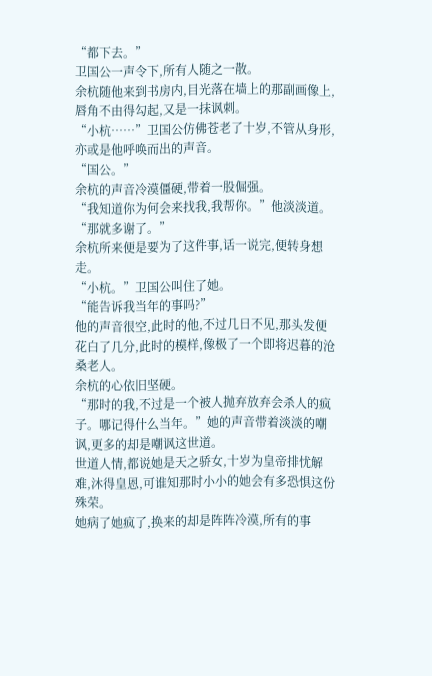“都下去。”
卫国公一声令下,所有人随之一散。
余杭随他来到书房内,目光落在墙上的那副画像上,唇角不由得勾起,又是一抹讽刺。
“小杭……”卫国公仿佛苍老了十岁,不管从身形,亦或是他呼唤而出的声音。
“国公。”
余杭的声音冷漠僵硬,带着一股倔强。
“我知道你为何会来找我,我帮你。”他淡淡道。
“那就多谢了。”
余杭所来便是要为了这件事,话一说完,便转身想走。
“小杭。”卫国公叫住了她。
“能告诉我当年的事吗?”
他的声音很空,此时的他,不过几日不见,那头发便花白了几分,此时的模样,像极了一个即将迟暮的沧桑老人。
余杭的心依旧坚硬。
“那时的我,不过是一个被人抛弃放弃会杀人的疯子。哪记得什么当年。”她的声音带着淡淡的嘲讽,更多的却是嘲讽这世道。
世道人情,都说她是天之骄女,十岁为皇帝排忧解难,沐得皇恩,可谁知那时小小的她会有多恐惧这份殊荣。
她病了她疯了,换来的却是阵阵冷漠,所有的事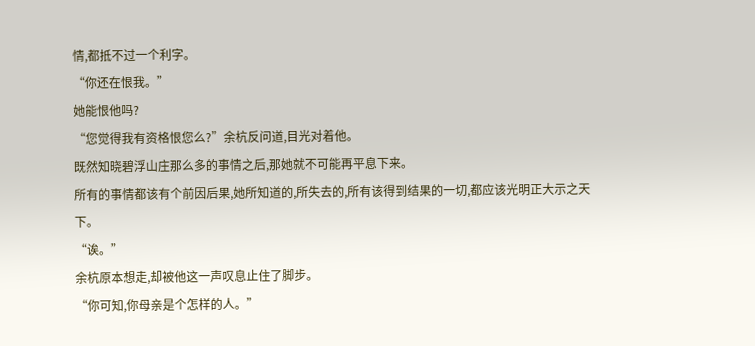情,都抵不过一个利字。
“你还在恨我。”
她能恨他吗?
“您觉得我有资格恨您么?”余杭反问道,目光对着他。
既然知晓碧浮山庄那么多的事情之后,那她就不可能再平息下来。
所有的事情都该有个前因后果,她所知道的,所失去的,所有该得到结果的一切,都应该光明正大示之天下。
“诶。”
余杭原本想走,却被他这一声叹息止住了脚步。
“你可知,你母亲是个怎样的人。”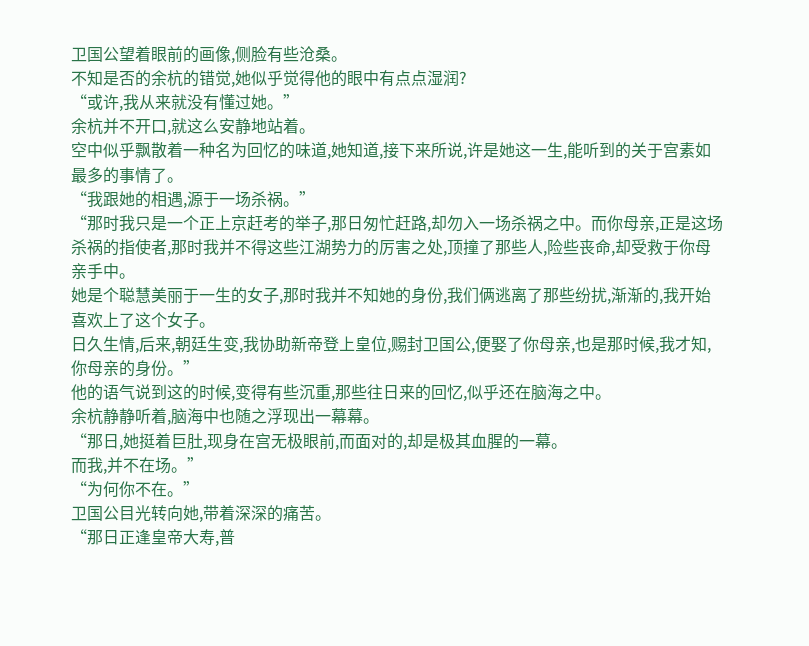卫国公望着眼前的画像,侧脸有些沧桑。
不知是否的余杭的错觉,她似乎觉得他的眼中有点点湿润?
“或许,我从来就没有懂过她。”
余杭并不开口,就这么安静地站着。
空中似乎飘散着一种名为回忆的味道,她知道,接下来所说,许是她这一生,能听到的关于宫素如最多的事情了。
“我跟她的相遇,源于一场杀祸。”
“那时我只是一个正上京赶考的举子,那日匆忙赶路,却勿入一场杀祸之中。而你母亲,正是这场杀祸的指使者,那时我并不得这些江湖势力的厉害之处,顶撞了那些人,险些丧命,却受救于你母亲手中。
她是个聪慧美丽于一生的女子,那时我并不知她的身份,我们俩逃离了那些纷扰,渐渐的,我开始喜欢上了这个女子。
日久生情,后来,朝廷生变,我协助新帝登上皇位,赐封卫国公,便娶了你母亲,也是那时候,我才知,你母亲的身份。”
他的语气说到这的时候,变得有些沉重,那些往日来的回忆,似乎还在脑海之中。
余杭静静听着,脑海中也随之浮现出一幕幕。
“那日,她挺着巨肚,现身在宫无极眼前,而面对的,却是极其血腥的一幕。
而我,并不在场。”
“为何你不在。”
卫国公目光转向她,带着深深的痛苦。
“那日正逢皇帝大寿,普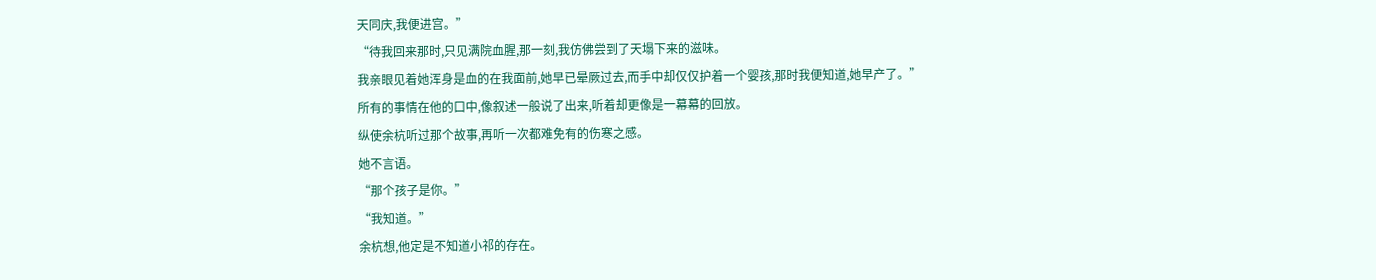天同庆,我便进宫。”
“待我回来那时,只见满院血腥,那一刻,我仿佛尝到了天塌下来的滋味。
我亲眼见着她浑身是血的在我面前,她早已晕厥过去,而手中却仅仅护着一个婴孩,那时我便知道,她早产了。”
所有的事情在他的口中,像叙述一般说了出来,听着却更像是一幕幕的回放。
纵使余杭听过那个故事,再听一次都难免有的伤寒之感。
她不言语。
“那个孩子是你。”
“我知道。”
余杭想,他定是不知道小祁的存在。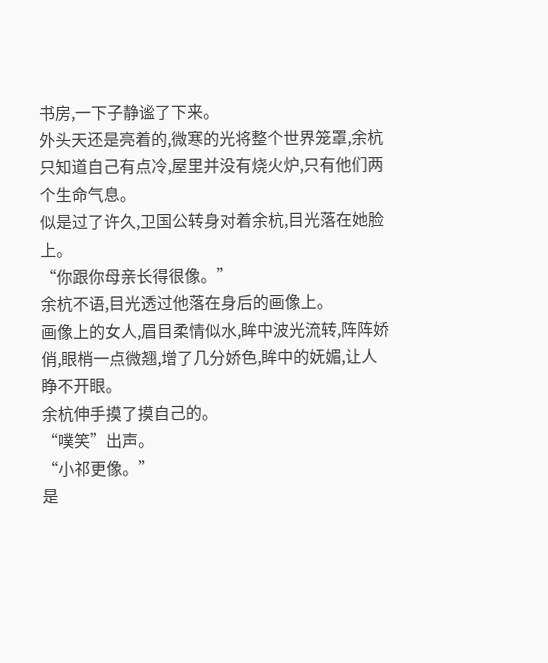书房,一下子静谧了下来。
外头天还是亮着的,微寒的光将整个世界笼罩,余杭只知道自己有点冷,屋里并没有烧火炉,只有他们两个生命气息。
似是过了许久,卫国公转身对着余杭,目光落在她脸上。
“你跟你母亲长得很像。”
余杭不语,目光透过他落在身后的画像上。
画像上的女人,眉目柔情似水,眸中波光流转,阵阵娇俏,眼梢一点微翘,增了几分娇色,眸中的妩媚,让人睁不开眼。
余杭伸手摸了摸自己的。
“噗笑”出声。
“小祁更像。”
是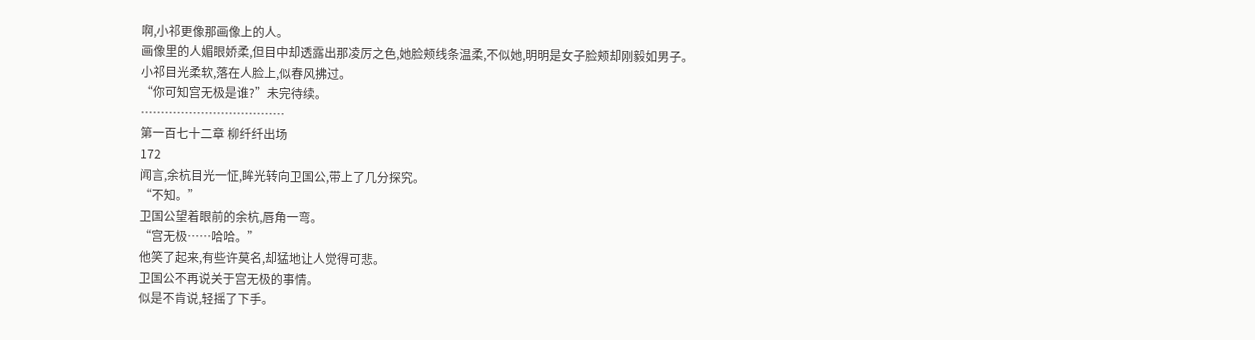啊,小祁更像那画像上的人。
画像里的人媚眼娇柔,但目中却透露出那凌厉之色,她脸颊线条温柔,不似她,明明是女子脸颊却刚毅如男子。
小祁目光柔软,落在人脸上,似春风拂过。
“你可知宫无极是谁?”未完待续。
………………………………
第一百七十二章 柳纤纤出场
172
闻言,余杭目光一怔,眸光转向卫国公,带上了几分探究。
“不知。”
卫国公望着眼前的余杭,唇角一弯。
“宫无极……哈哈。”
他笑了起来,有些许莫名,却猛地让人觉得可悲。
卫国公不再说关于宫无极的事情。
似是不肯说,轻摇了下手。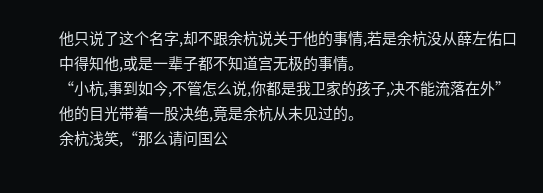他只说了这个名字,却不跟余杭说关于他的事情,若是余杭没从薛左佑口中得知他,或是一辈子都不知道宫无极的事情。
“小杭,事到如今,不管怎么说,你都是我卫家的孩子,决不能流落在外”
他的目光带着一股决绝,竟是余杭从未见过的。
余杭浅笑,“那么请问国公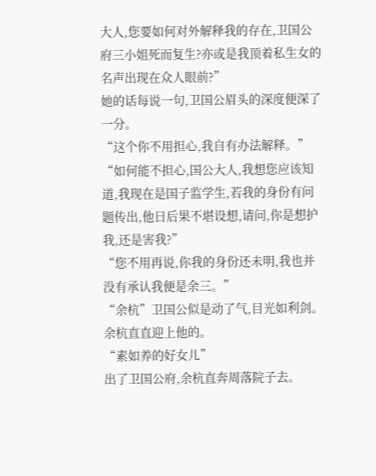大人,您要如何对外解释我的存在,卫国公府三小姐死而复生?亦或是我顶着私生女的名声出现在众人眼前?”
她的话每说一句,卫国公眉头的深度便深了一分。
“这个你不用担心,我自有办法解释。”
“如何能不担心,国公大人,我想您应该知道,我现在是国子监学生,若我的身份有问题传出,他日后果不堪设想,请问,你是想护我,还是害我?”
“您不用再说,你我的身份还未明,我也并没有承认我便是余三。”
“余杭”卫国公似是动了气,目光如利剑。
余杭直直迎上他的。
“素如养的好女儿”
出了卫国公府,余杭直奔周落院子去。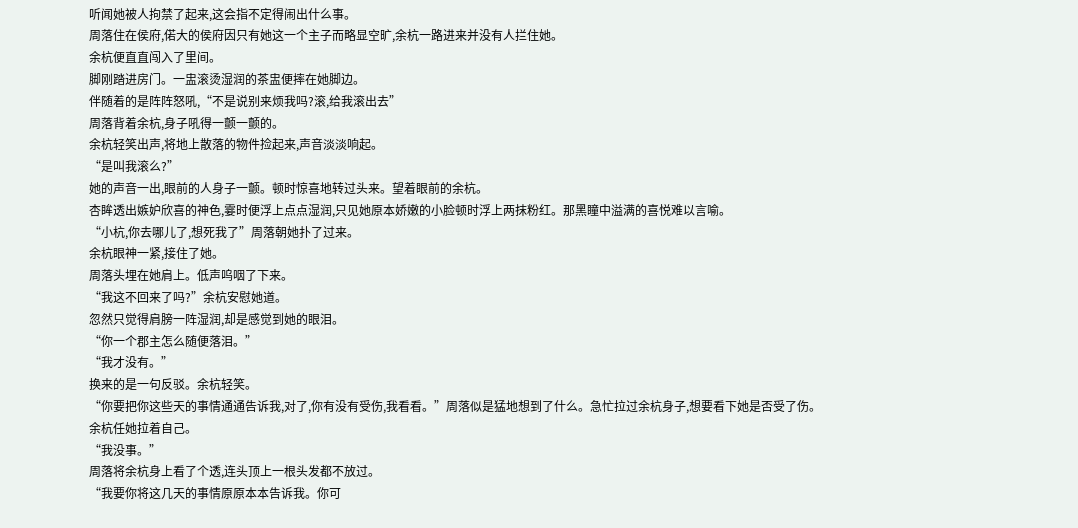听闻她被人拘禁了起来,这会指不定得闹出什么事。
周落住在侯府,偌大的侯府因只有她这一个主子而略显空旷,余杭一路进来并没有人拦住她。
余杭便直直闯入了里间。
脚刚踏进房门。一盅滚烫湿润的茶盅便摔在她脚边。
伴随着的是阵阵怒吼,“不是说别来烦我吗?滚,给我滚出去”
周落背着余杭,身子吼得一颤一颤的。
余杭轻笑出声,将地上散落的物件捡起来,声音淡淡响起。
“是叫我滚么?”
她的声音一出,眼前的人身子一颤。顿时惊喜地转过头来。望着眼前的余杭。
杏眸透出嫉妒欣喜的神色,霎时便浮上点点湿润,只见她原本娇嫩的小脸顿时浮上两抹粉红。那黑瞳中溢满的喜悦难以言喻。
“小杭,你去哪儿了,想死我了”周落朝她扑了过来。
余杭眼神一紧,接住了她。
周落头埋在她肩上。低声呜咽了下来。
“我这不回来了吗?”余杭安慰她道。
忽然只觉得肩膀一阵湿润,却是感觉到她的眼泪。
“你一个郡主怎么随便落泪。”
“我才没有。”
换来的是一句反驳。余杭轻笑。
“你要把你这些天的事情通通告诉我,对了,你有没有受伤,我看看。”周落似是猛地想到了什么。急忙拉过余杭身子,想要看下她是否受了伤。
余杭任她拉着自己。
“我没事。”
周落将余杭身上看了个透,连头顶上一根头发都不放过。
“我要你将这几天的事情原原本本告诉我。你可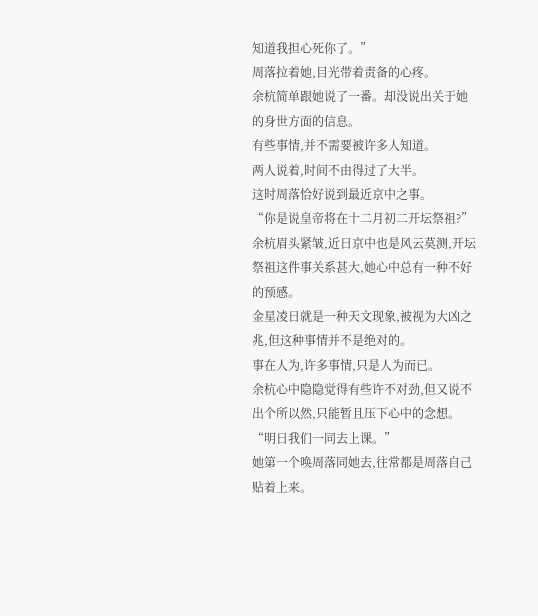知道我担心死你了。”
周落拉着她,目光带着责备的心疼。
余杭简单跟她说了一番。却没说出关于她的身世方面的信息。
有些事情,并不需要被许多人知道。
两人说着,时间不由得过了大半。
这时周落恰好说到最近京中之事。
“你是说皇帝将在十二月初二开坛祭祖?”
余杭眉头紧皱,近日京中也是风云莫测,开坛祭祖这件事关系甚大,她心中总有一种不好的预感。
金星凌日就是一种天文现象,被视为大凶之兆,但这种事情并不是绝对的。
事在人为,许多事情,只是人为而已。
余杭心中隐隐觉得有些许不对劲,但又说不出个所以然,只能暂且压下心中的念想。
“明日我们一同去上课。”
她第一个唤周落同她去,往常都是周落自己贴着上来。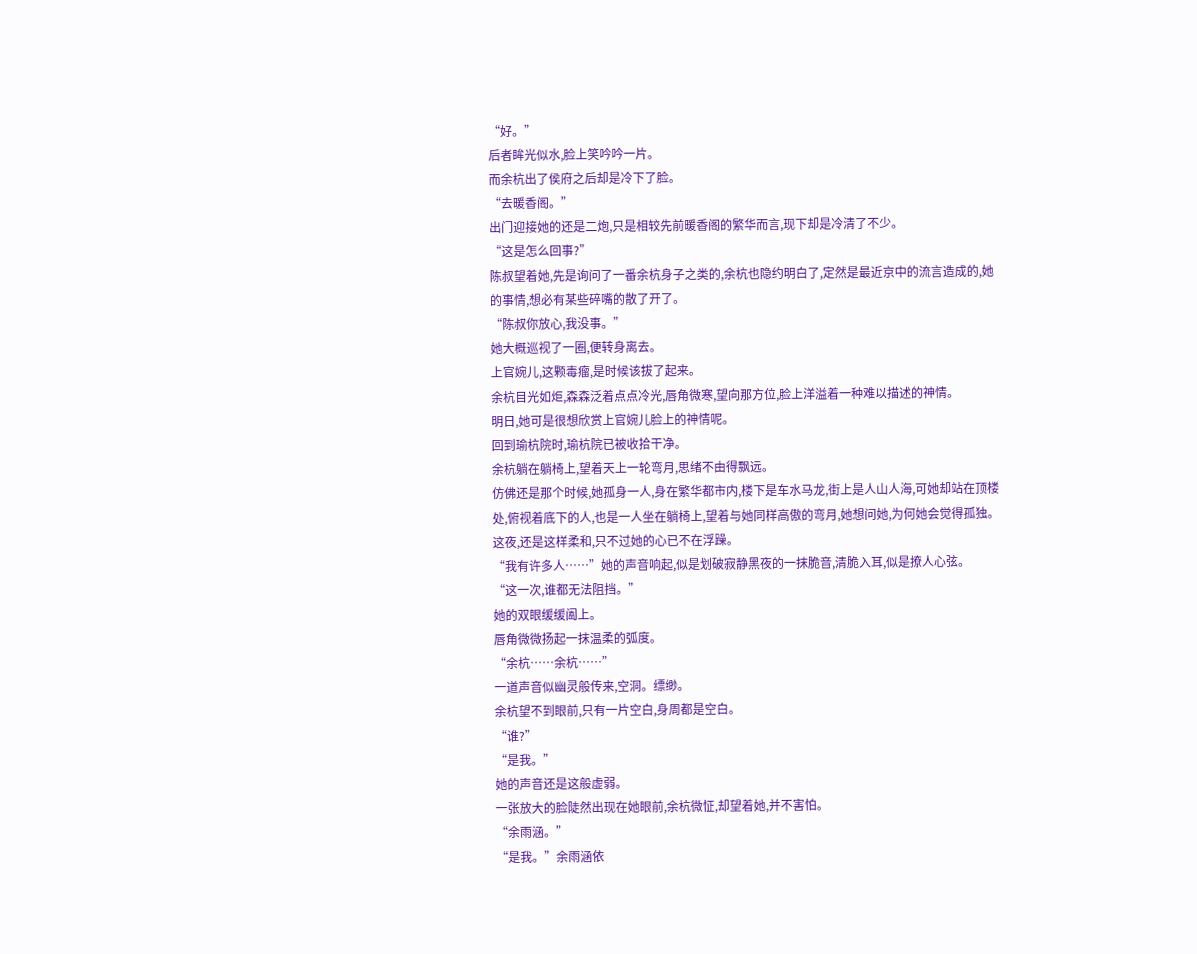“好。”
后者眸光似水,脸上笑吟吟一片。
而余杭出了侯府之后却是冷下了脸。
“去暖香阁。”
出门迎接她的还是二炮,只是相较先前暖香阁的繁华而言,现下却是冷清了不少。
“这是怎么回事?”
陈叔望着她,先是询问了一番余杭身子之类的,余杭也隐约明白了,定然是最近京中的流言造成的,她的事情,想必有某些碎嘴的散了开了。
“陈叔你放心,我没事。”
她大概巡视了一圈,便转身离去。
上官婉儿,这颗毒瘤,是时候该拔了起来。
余杭目光如炬,森森泛着点点冷光,唇角微寒,望向那方位,脸上洋溢着一种难以描述的神情。
明日,她可是很想欣赏上官婉儿脸上的神情呢。
回到瑜杭院时,瑜杭院已被收拾干净。
余杭躺在躺椅上,望着天上一轮弯月,思绪不由得飘远。
仿佛还是那个时候,她孤身一人,身在繁华都市内,楼下是车水马龙,街上是人山人海,可她却站在顶楼处,俯视着底下的人,也是一人坐在躺椅上,望着与她同样高傲的弯月,她想问她,为何她会觉得孤独。
这夜,还是这样柔和,只不过她的心已不在浮躁。
“我有许多人……”她的声音响起,似是划破寂静黑夜的一抹脆音,清脆入耳,似是撩人心弦。
“这一次,谁都无法阻挡。”
她的双眼缓缓阖上。
唇角微微扬起一抹温柔的弧度。
“余杭……余杭……”
一道声音似幽灵般传来,空洞。缥缈。
余杭望不到眼前,只有一片空白,身周都是空白。
“谁?”
“是我。”
她的声音还是这般虚弱。
一张放大的脸陡然出现在她眼前,余杭微怔,却望着她,并不害怕。
“余雨涵。”
“是我。”余雨涵依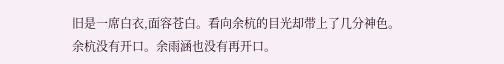旧是一席白衣,面容苍白。看向余杭的目光却带上了几分神色。
余杭没有开口。余雨涵也没有再开口。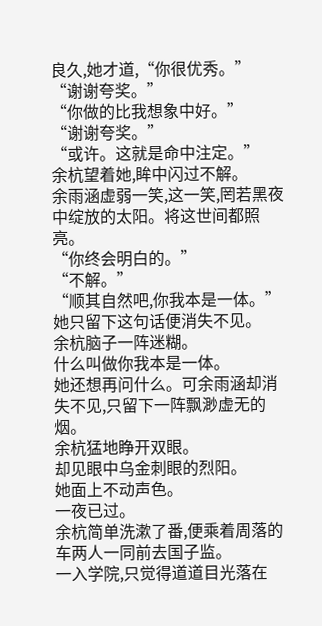良久,她才道,“你很优秀。”
“谢谢夸奖。”
“你做的比我想象中好。”
“谢谢夸奖。”
“或许。这就是命中注定。”
余杭望着她,眸中闪过不解。
余雨涵虚弱一笑,这一笑,罔若黑夜中绽放的太阳。将这世间都照亮。
“你终会明白的。”
“不解。”
“顺其自然吧,你我本是一体。”
她只留下这句话便消失不见。
余杭脑子一阵迷糊。
什么叫做你我本是一体。
她还想再问什么。可余雨涵却消失不见,只留下一阵飘渺虚无的烟。
余杭猛地睁开双眼。
却见眼中乌金刺眼的烈阳。
她面上不动声色。
一夜已过。
余杭简单洗漱了番,便乘着周落的车两人一同前去国子监。
一入学院,只觉得道道目光落在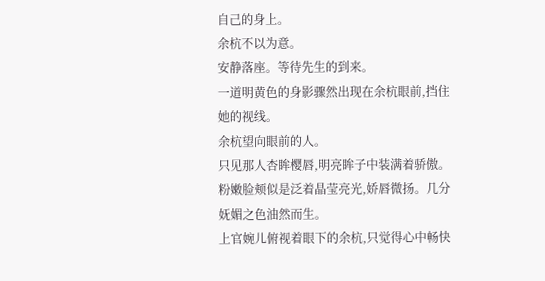自己的身上。
余杭不以为意。
安静落座。等待先生的到来。
一道明黄色的身影骤然出现在余杭眼前,挡住她的视线。
余杭望向眼前的人。
只见那人杏眸樱唇,明亮眸子中装满着骄傲。粉嫩脸颊似是泛着晶莹亮光,娇唇微扬。几分妩媚之色油然而生。
上官婉儿俯视着眼下的余杭,只觉得心中畅快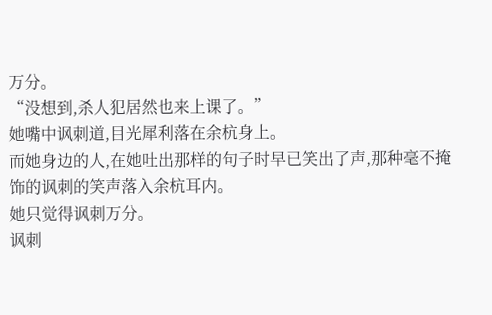万分。
“没想到,杀人犯居然也来上课了。”
她嘴中讽刺道,目光犀利落在余杭身上。
而她身边的人,在她吐出那样的句子时早已笑出了声,那种毫不掩饰的讽刺的笑声落入余杭耳内。
她只觉得讽刺万分。
讽刺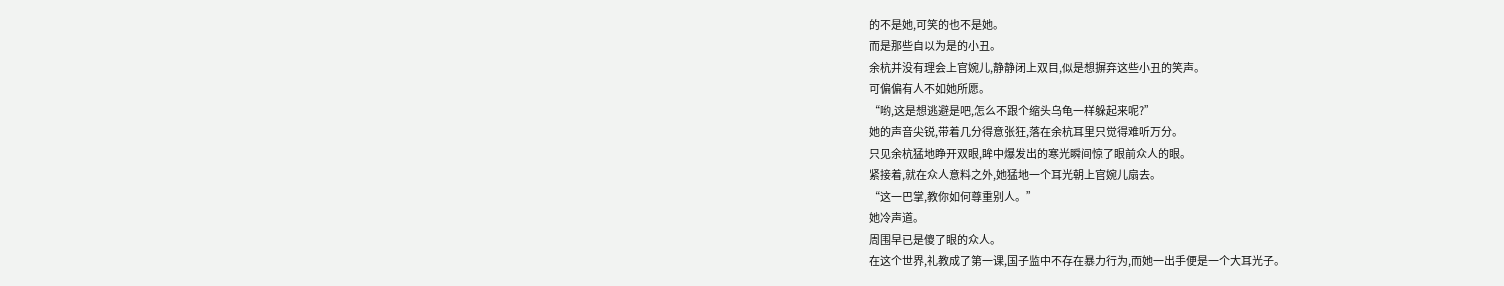的不是她,可笑的也不是她。
而是那些自以为是的小丑。
余杭并没有理会上官婉儿,静静闭上双目,似是想摒弃这些小丑的笑声。
可偏偏有人不如她所愿。
“哟,这是想逃避是吧,怎么不跟个缩头乌龟一样躲起来呢?”
她的声音尖锐,带着几分得意张狂,落在余杭耳里只觉得难听万分。
只见余杭猛地睁开双眼,眸中爆发出的寒光瞬间惊了眼前众人的眼。
紧接着,就在众人意料之外,她猛地一个耳光朝上官婉儿扇去。
“这一巴掌,教你如何尊重别人。”
她冷声道。
周围早已是傻了眼的众人。
在这个世界,礼教成了第一课,国子监中不存在暴力行为,而她一出手便是一个大耳光子。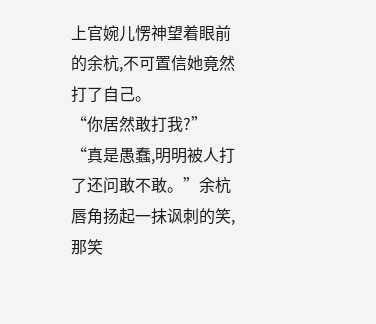上官婉儿愣神望着眼前的余杭,不可置信她竟然打了自己。
“你居然敢打我?”
“真是愚蠢,明明被人打了还问敢不敢。”余杭唇角扬起一抹讽刺的笑,那笑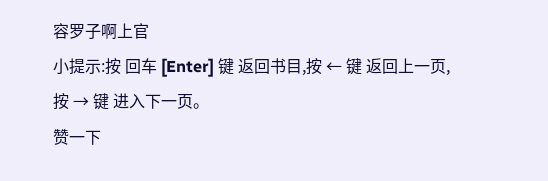容罗子啊上官
小提示:按 回车 [Enter] 键 返回书目,按 ← 键 返回上一页, 按 → 键 进入下一页。
赞一下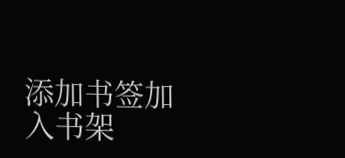添加书签加入书架